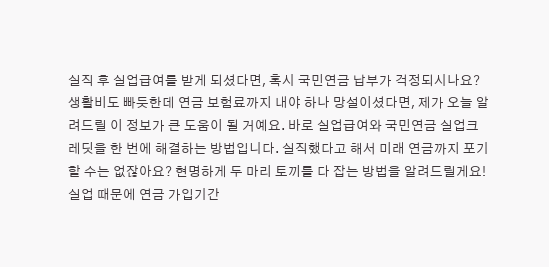실직 후 실업급여를 받게 되셨다면, 혹시 국민연금 납부가 걱정되시나요? 생활비도 빠듯한데 연금 보험료까지 내야 하나 망설이셨다면, 제가 오늘 알려드릴 이 정보가 큰 도움이 될 거예요. 바로 실업급여와 국민연금 실업크레딧을 한 번에 해결하는 방법입니다. 실직했다고 해서 미래 연금까지 포기할 수는 없잖아요? 현명하게 두 마리 토끼를 다 잡는 방법을 알려드릴게요!
실업 때문에 연금 가입기간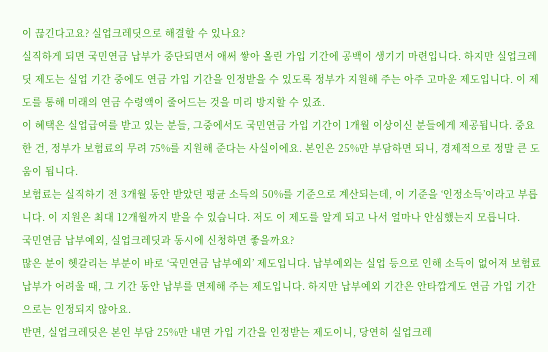이 끊긴다고요? 실업크레딧으로 해결할 수 있나요?
실직하게 되면 국민연금 납부가 중단되면서 애써 쌓아 올린 가입 기간에 공백이 생기기 마련입니다. 하지만 실업크레딧 제도는 실업 기간 중에도 연금 가입 기간을 인정받을 수 있도록 정부가 지원해 주는 아주 고마운 제도입니다. 이 제도를 통해 미래의 연금 수령액이 줄어드는 것을 미리 방지할 수 있죠.
이 혜택은 실업급여를 받고 있는 분들, 그중에서도 국민연금 가입 기간이 1개월 이상이신 분들에게 제공됩니다. 중요한 건, 정부가 보험료의 무려 75%를 지원해 준다는 사실이에요. 본인은 25%만 부담하면 되니, 경제적으로 정말 큰 도움이 됩니다.
보험료는 실직하기 전 3개월 동안 받았던 평균 소득의 50%를 기준으로 계산되는데, 이 기준을 ‘인정소득’이라고 부릅니다. 이 지원은 최대 12개월까지 받을 수 있습니다. 저도 이 제도를 알게 되고 나서 얼마나 안심했는지 모릅니다.
국민연금 납부예외, 실업크레딧과 동시에 신청하면 좋을까요?
많은 분이 헷갈리는 부분이 바로 ‘국민연금 납부예외’ 제도입니다. 납부예외는 실업 등으로 인해 소득이 없어져 보험료 납부가 어려울 때, 그 기간 동안 납부를 면제해 주는 제도입니다. 하지만 납부예외 기간은 안타깝게도 연금 가입 기간으로는 인정되지 않아요.
반면, 실업크레딧은 본인 부담 25%만 내면 가입 기간을 인정받는 제도이니, 당연히 실업크레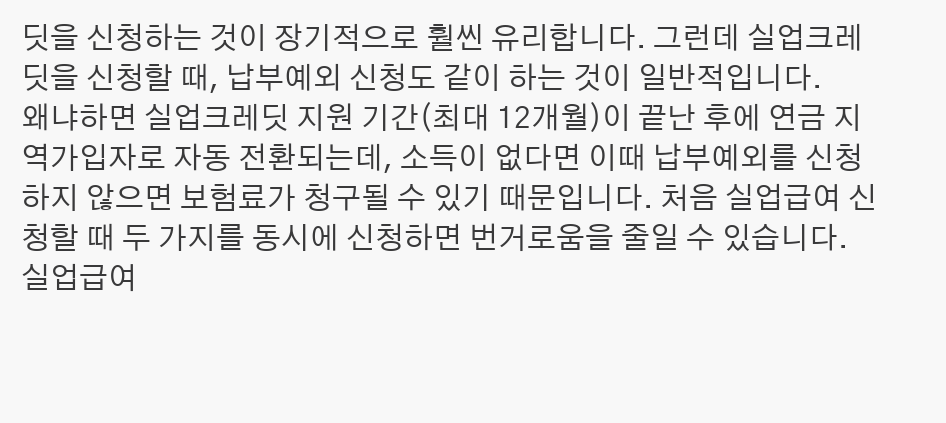딧을 신청하는 것이 장기적으로 훨씬 유리합니다. 그런데 실업크레딧을 신청할 때, 납부예외 신청도 같이 하는 것이 일반적입니다.
왜냐하면 실업크레딧 지원 기간(최대 12개월)이 끝난 후에 연금 지역가입자로 자동 전환되는데, 소득이 없다면 이때 납부예외를 신청하지 않으면 보험료가 청구될 수 있기 때문입니다. 처음 실업급여 신청할 때 두 가지를 동시에 신청하면 번거로움을 줄일 수 있습니다.
실업급여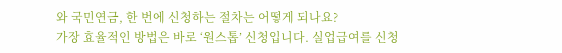와 국민연금, 한 번에 신청하는 절차는 어떻게 되나요?
가장 효율적인 방법은 바로 ‘원스톱’ 신청입니다. 실업급여를 신청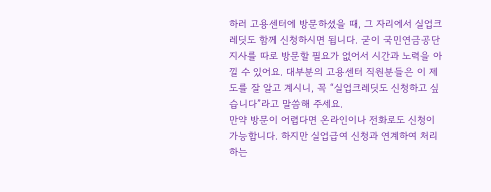하러 고용센터에 방문하셨을 때, 그 자리에서 실업크레딧도 함께 신청하시면 됩니다. 굳이 국민연금공단 지사를 따로 방문할 필요가 없어서 시간과 노력을 아낄 수 있어요. 대부분의 고용센터 직원분들은 이 제도를 잘 알고 계시니, 꼭 “실업크레딧도 신청하고 싶습니다”라고 말씀해 주세요.
만약 방문이 어렵다면 온라인이나 전화로도 신청이 가능합니다. 하지만 실업급여 신청과 연계하여 처리하는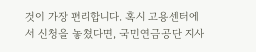것이 가장 편리합니다. 혹시 고용센터에서 신청을 놓쳤다면, 국민연금공단 지사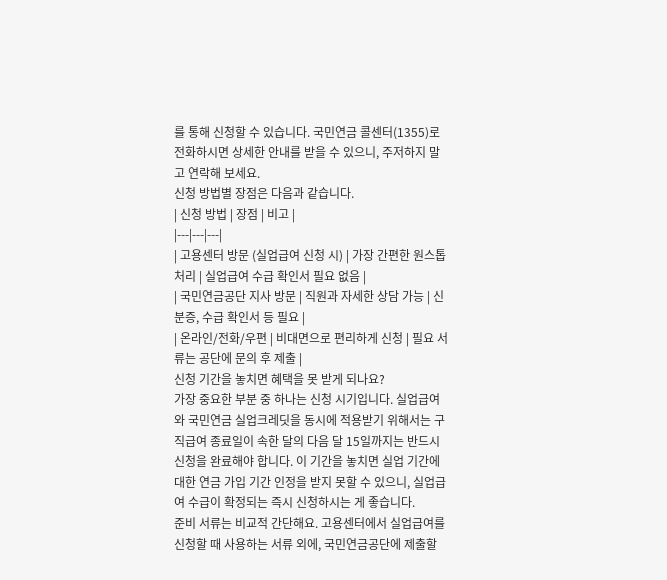를 통해 신청할 수 있습니다. 국민연금 콜센터(1355)로 전화하시면 상세한 안내를 받을 수 있으니, 주저하지 말고 연락해 보세요.
신청 방법별 장점은 다음과 같습니다.
| 신청 방법 | 장점 | 비고 |
|---|---|---|
| 고용센터 방문 (실업급여 신청 시) | 가장 간편한 원스톱 처리 | 실업급여 수급 확인서 필요 없음 |
| 국민연금공단 지사 방문 | 직원과 자세한 상담 가능 | 신분증, 수급 확인서 등 필요 |
| 온라인/전화/우편 | 비대면으로 편리하게 신청 | 필요 서류는 공단에 문의 후 제출 |
신청 기간을 놓치면 혜택을 못 받게 되나요?
가장 중요한 부분 중 하나는 신청 시기입니다. 실업급여와 국민연금 실업크레딧을 동시에 적용받기 위해서는 구직급여 종료일이 속한 달의 다음 달 15일까지는 반드시 신청을 완료해야 합니다. 이 기간을 놓치면 실업 기간에 대한 연금 가입 기간 인정을 받지 못할 수 있으니, 실업급여 수급이 확정되는 즉시 신청하시는 게 좋습니다.
준비 서류는 비교적 간단해요. 고용센터에서 실업급여를 신청할 때 사용하는 서류 외에, 국민연금공단에 제출할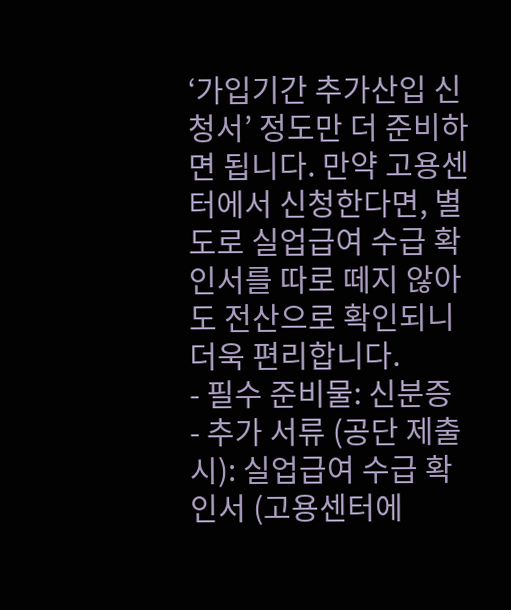‘가입기간 추가산입 신청서’ 정도만 더 준비하면 됩니다. 만약 고용센터에서 신청한다면, 별도로 실업급여 수급 확인서를 따로 떼지 않아도 전산으로 확인되니 더욱 편리합니다.
- 필수 준비물: 신분증
- 추가 서류 (공단 제출 시): 실업급여 수급 확인서 (고용센터에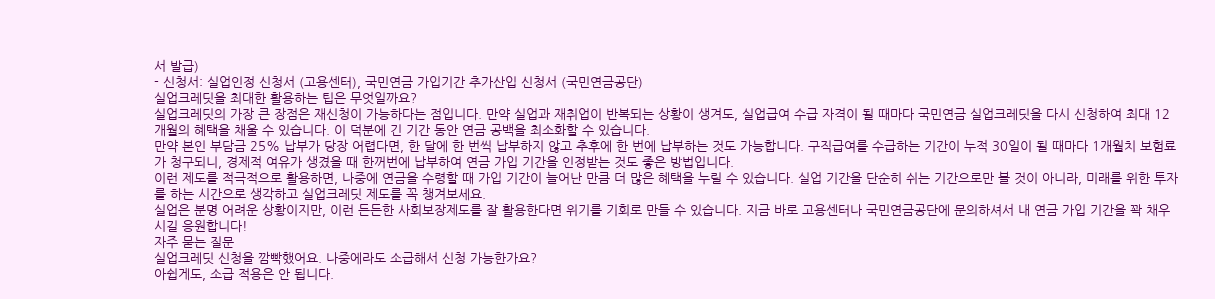서 발급)
- 신청서: 실업인정 신청서 (고용센터), 국민연금 가입기간 추가산입 신청서 (국민연금공단)
실업크레딧을 최대한 활용하는 팁은 무엇일까요?
실업크레딧의 가장 큰 장점은 재신청이 가능하다는 점입니다. 만약 실업과 재취업이 반복되는 상황이 생겨도, 실업급여 수급 자격이 될 때마다 국민연금 실업크레딧을 다시 신청하여 최대 12개월의 혜택을 채울 수 있습니다. 이 덕분에 긴 기간 동안 연금 공백을 최소화할 수 있습니다.
만약 본인 부담금 25% 납부가 당장 어렵다면, 한 달에 한 번씩 납부하지 않고 추후에 한 번에 납부하는 것도 가능합니다. 구직급여를 수급하는 기간이 누적 30일이 될 때마다 1개월치 보험료가 청구되니, 경제적 여유가 생겼을 때 한꺼번에 납부하여 연금 가입 기간을 인정받는 것도 좋은 방법입니다.
이런 제도를 적극적으로 활용하면, 나중에 연금을 수령할 때 가입 기간이 늘어난 만큼 더 많은 혜택을 누릴 수 있습니다. 실업 기간을 단순히 쉬는 기간으로만 볼 것이 아니라, 미래를 위한 투자를 하는 시간으로 생각하고 실업크레딧 제도를 꼭 챙겨보세요.
실업은 분명 어려운 상황이지만, 이런 든든한 사회보장제도를 잘 활용한다면 위기를 기회로 만들 수 있습니다. 지금 바로 고용센터나 국민연금공단에 문의하셔서 내 연금 가입 기간을 꽉 채우시길 응원합니다!
자주 묻는 질문
실업크레딧 신청을 깜빡했어요. 나중에라도 소급해서 신청 가능한가요?
아쉽게도, 소급 적용은 안 됩니다.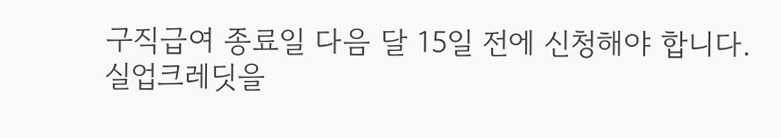구직급여 종료일 다음 달 15일 전에 신청해야 합니다.
실업크레딧을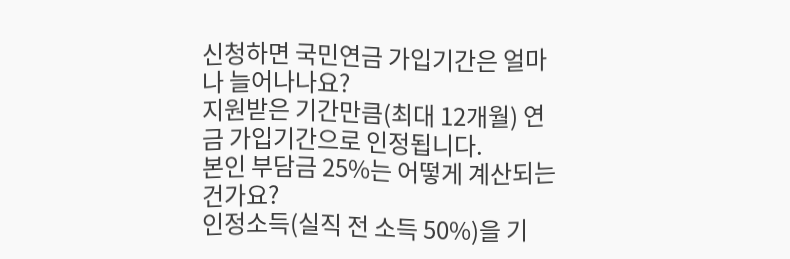신청하면 국민연금 가입기간은 얼마나 늘어나나요?
지원받은 기간만큼(최대 12개월) 연금 가입기간으로 인정됩니다.
본인 부담금 25%는 어떻게 계산되는 건가요?
인정소득(실직 전 소득 50%)을 기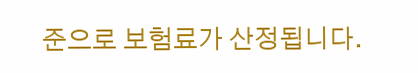준으로 보험료가 산정됩니다.